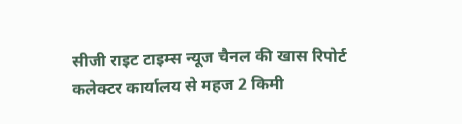सीजी राइट टाइम्स न्यूज चैनल की खास रिपोर्ट
कलेक्टर कार्यालय से महज 2 किमी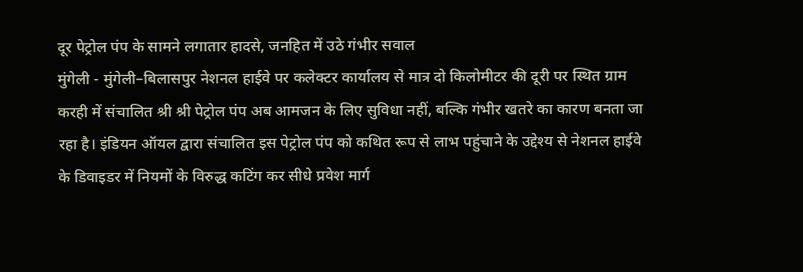दूर पेट्रोल पंप के सामने लगातार हादसे, जनहित में उठे गंभीर सवाल
मुंगेली - मुंगेली–बिलासपुर नेशनल हाईवे पर कलेक्टर कार्यालय से मात्र दो किलोमीटर की दूरी पर स्थित ग्राम करही में संचालित श्री श्री पेट्रोल पंप अब आमजन के लिए सुविधा नहीं, बल्कि गंभीर खतरे का कारण बनता जा रहा है। इंडियन ऑयल द्वारा संचालित इस पेट्रोल पंप को कथित रूप से लाभ पहुंचाने के उद्देश्य से नेशनल हाईवे के डिवाइडर में नियमों के विरुद्ध कटिंग कर सीधे प्रवेश मार्ग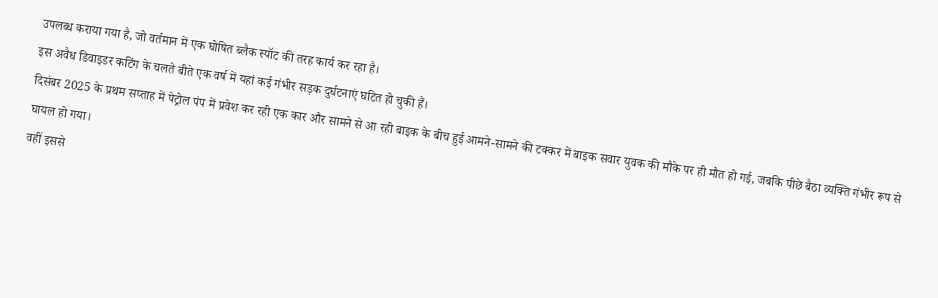उपलब्ध कराया गया है, जो वर्तमान में एक घोषित ब्लैक स्पॉट की तरह कार्य कर रहा है।
इस अवैध डिवाइडर कटिंग के चलते बीते एक वर्ष में यहां कई गंभीर सड़क दुर्घटनाएं घटित हो चुकी हैं।
दिसंबर 2025 के प्रथम सप्ताह में पेट्रोल पंप में प्रवेश कर रही एक कार और सामने से आ रही बाइक के बीच हुई आमने-सामने की टक्कर में बाइक सवार युवक की मौके पर ही मौत हो गई, जबकि पीछे बैठा व्यक्ति गंभीर रूप से घायल हो गया।
वहीं इससे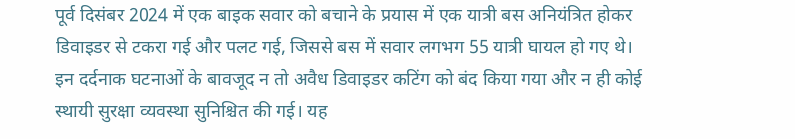पूर्व दिसंबर 2024 में एक बाइक सवार को बचाने के प्रयास में एक यात्री बस अनियंत्रित होकर डिवाइडर से टकरा गई और पलट गई, जिससे बस में सवार लगभग 55 यात्री घायल हो गए थे।
इन दर्दनाक घटनाओं के बावजूद न तो अवैध डिवाइडर कटिंग को बंद किया गया और न ही कोई स्थायी सुरक्षा व्यवस्था सुनिश्चित की गई। यह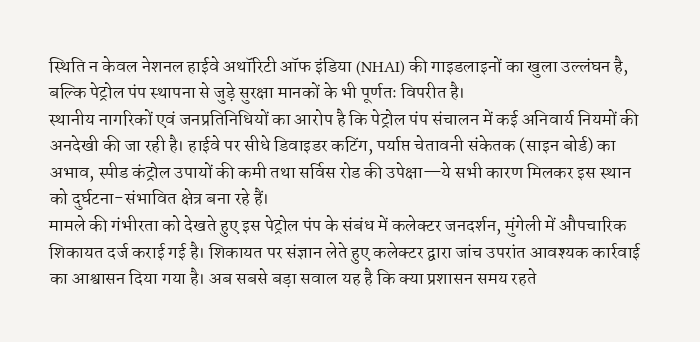स्थिति न केवल नेशनल हाईवे अथॉरिटी ऑफ इंडिया (NHAI) की गाइडलाइनों का खुला उल्लंघन है, बल्कि पेट्रोल पंप स्थापना से जुड़े सुरक्षा मानकों के भी पूर्णतः विपरीत है।
स्थानीय नागरिकों एवं जनप्रतिनिधियों का आरोप है कि पेट्रोल पंप संचालन में कई अनिवार्य नियमों की अनदेखी की जा रही है। हाईवे पर सीधे डिवाइडर कटिंग, पर्याप्त चेतावनी संकेतक (साइन बोर्ड) का अभाव, स्पीड कंट्रोल उपायों की कमी तथा सर्विस रोड की उपेक्षा—ये सभी कारण मिलकर इस स्थान को दुर्घटना-संभावित क्षेत्र बना रहे हैं।
मामले की गंभीरता को देखते हुए इस पेट्रोल पंप के संबंध में कलेक्टर जनदर्शन, मुंगेली में औपचारिक शिकायत दर्ज कराई गई है। शिकायत पर संज्ञान लेते हुए कलेक्टर द्वारा जांच उपरांत आवश्यक कार्रवाई का आश्वासन दिया गया है। अब सबसे बड़ा सवाल यह है कि क्या प्रशासन समय रहते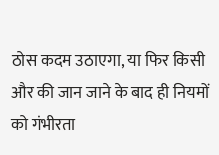ठोस कदम उठाएगा, या फिर किसी और की जान जाने के बाद ही नियमों को गंभीरता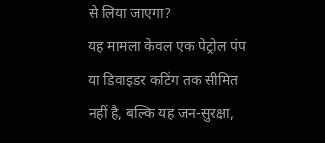से लिया जाएगा?
यह मामला केवल एक पेट्रोल पंप या डिवाइडर कटिंग तक सीमित नहीं है, बल्कि यह जन-सुरक्षा,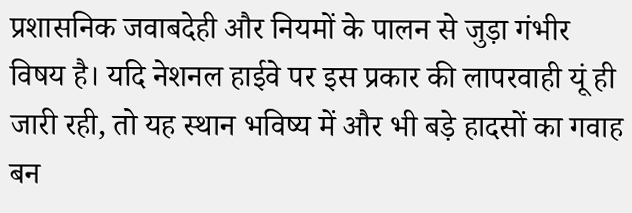प्रशासनिक जवाबदेही और नियमों के पालन से जुड़ा गंभीर विषय है। यदि नेशनल हाईवे पर इस प्रकार की लापरवाही यूं ही जारी रही, तो यह स्थान भविष्य में और भी बड़े हादसों का गवाह बन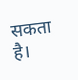सकता है।